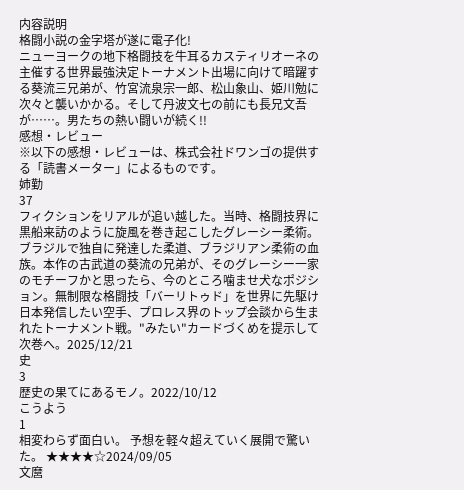内容説明
格闘小説の金字塔が遂に電子化!
ニューヨークの地下格闘技を牛耳るカスティリオーネの主催する世界最強決定トーナメント出場に向けて暗躍する葵流三兄弟が、竹宮流泉宗一郎、松山象山、姫川勉に次々と襲いかかる。そして丹波文七の前にも長兄文吾が……。男たちの熱い闘いが続く!!
感想・レビュー
※以下の感想・レビューは、株式会社ドワンゴの提供する「読書メーター」によるものです。
姉勤
37
フィクションをリアルが追い越した。当時、格闘技界に黒船来訪のように旋風を巻き起こしたグレーシー柔術。ブラジルで独自に発達した柔道、ブラジリアン柔術の血族。本作の古武道の葵流の兄弟が、そのグレーシー一家のモチーフかと思ったら、今のところ噛ませ犬なポジション。無制限な格闘技「バーリトゥド」を世界に先駆け日本発信したい空手、プロレス界のトップ会談から生まれたトーナメント戦。"みたい"カードづくめを提示して次巻へ。2025/12/21
史
3
歴史の果てにあるモノ。2022/10/12
こうよう
1
相変わらず面白い。 予想を軽々超えていく展開で驚いた。 ★★★★☆2024/09/05
文麿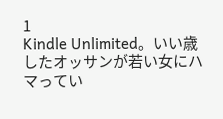1
Kindle Unlimited。いい歳したオッサンが若い女にハマってい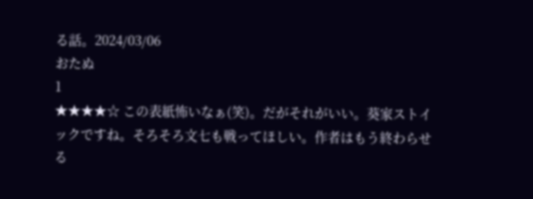る話。2024/03/06
おたぬ
1
★★★★☆ この表紙怖いなぁ(笑)。だがそれがいい。葵家ストイックですね。そろそろ文七も戦ってほしい。作者はもう終わらせる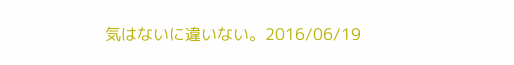気はないに違いない。2016/06/19